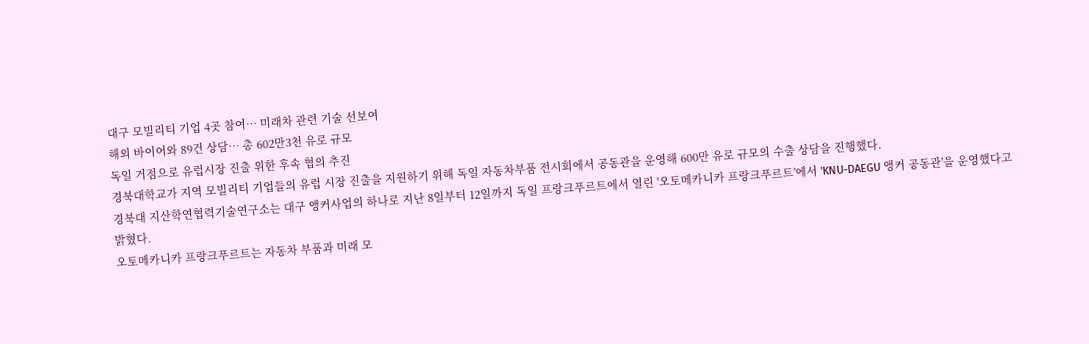대구 모빌리티 기업 4곳 참여… 미래차 관련 기술 선보여
해외 바이어와 89건 상담… 총 602만3천 유로 규모
독일 거점으로 유럽시장 진출 위한 후속 협의 추진
경북대학교가 지역 모빌리티 기업들의 유럽 시장 진출을 지원하기 위해 독일 자동차부품 전시회에서 공동관을 운영해 600만 유로 규모의 수출 상담을 진행했다.
경북대 지산학연협력기술연구소는 대구 앵커사업의 하나로 지난 8일부터 12일까지 독일 프랑크푸르트에서 열린 '오토메카니카 프랑크푸르트'에서 'KNU-DAEGU 앵커 공동관'을 운영했다고 밝혔다.
오토메카니카 프랑크푸르트는 자동차 부품과 미래 모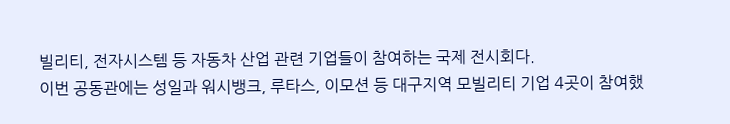빌리티, 전자시스템 등 자동차 산업 관련 기업들이 참여하는 국제 전시회다.
이번 공동관에는 성일과 워시뱅크, 루타스, 이모션 등 대구지역 모빌리티 기업 4곳이 참여했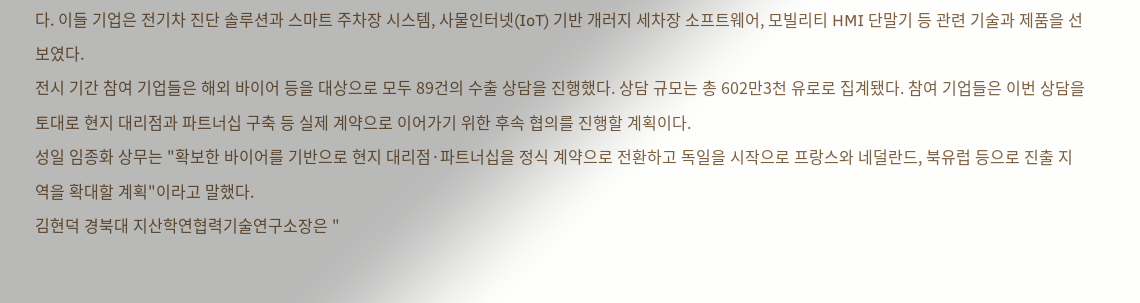다. 이들 기업은 전기차 진단 솔루션과 스마트 주차장 시스템, 사물인터넷(IoT) 기반 개러지 세차장 소프트웨어, 모빌리티 HMI 단말기 등 관련 기술과 제품을 선보였다.
전시 기간 참여 기업들은 해외 바이어 등을 대상으로 모두 89건의 수출 상담을 진행했다. 상담 규모는 총 602만3천 유로로 집계됐다. 참여 기업들은 이번 상담을 토대로 현지 대리점과 파트너십 구축 등 실제 계약으로 이어가기 위한 후속 협의를 진행할 계획이다.
성일 임종화 상무는 "확보한 바이어를 기반으로 현지 대리점·파트너십을 정식 계약으로 전환하고 독일을 시작으로 프랑스와 네덜란드, 북유럽 등으로 진출 지역을 확대할 계획"이라고 말했다.
김현덕 경북대 지산학연협력기술연구소장은 "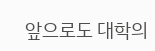앞으로도 대학의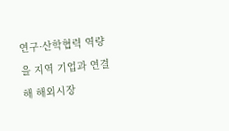연구·산학협력 역량을 지역 기업과 연결해 해외시장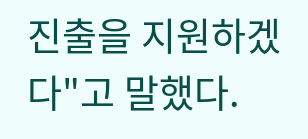진출을 지원하겠다"고 말했다.